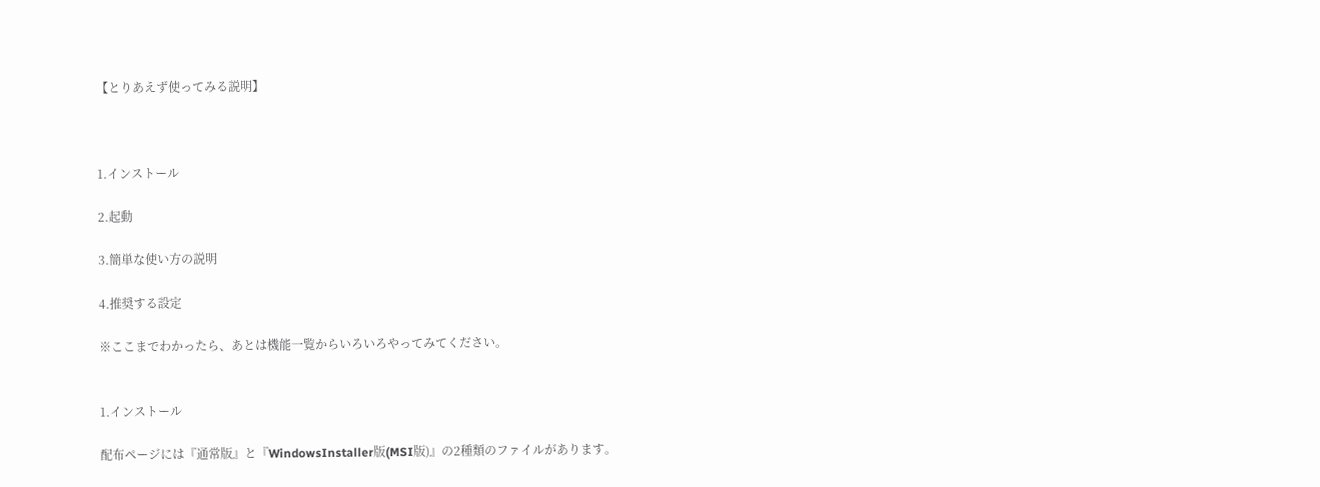【とりあえず使ってみる説明】



1.インストール

2.起動

3.簡単な使い方の説明

4.推奨する設定

※ここまでわかったら、あとは機能一覧からいろいろやってみてください。


1.インストール

配布ページには『通常版』と『WindowsInstaller版(MSI版)』の2種類のファイルがあります。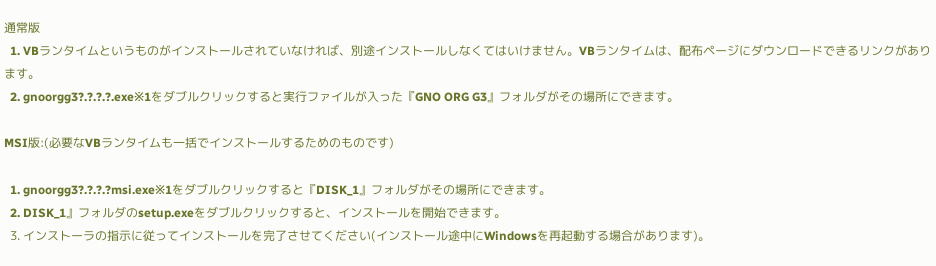通常版
  1. VBランタイムというものがインストールされていなければ、別途インストールしなくてはいけません。VBランタイムは、配布ページにダウンロードできるリンクがあります。
  2. gnoorgg3?.?.?.?.exe※1をダブルクリックすると実行ファイルが入った『GNO ORG G3』フォルダがその場所にできます。

MSI版:(必要なVBランタイムも一括でインストールするためのものです)

  1. gnoorgg3?.?.?.?msi.exe※1をダブルクリックすると『DISK_1』フォルダがその場所にできます。
  2. DISK_1』フォルダのsetup.exeをダブルクリックすると、インストールを開始できます。
  3. インストーラの指示に従ってインストールを完了させてください(インストール途中にWindowsを再起動する場合があります)。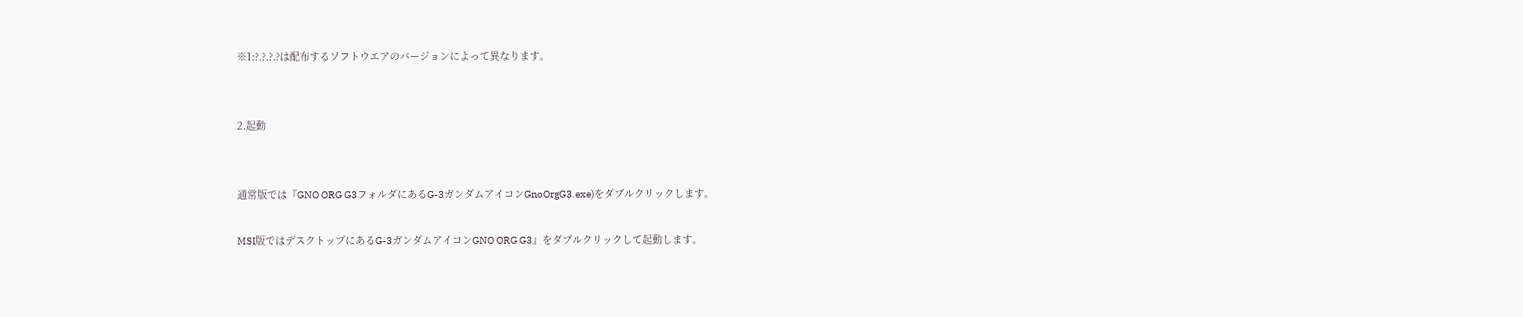※1:?.?.?.?は配布するソフトウエアのバージョンによって異なります。


2.起動


通常版では『GNO ORG G3フォルダにあるG-3ガンダムアイコンGnoOrgG3.exe)をダブルクリックします。

MSI版ではデスクトップにあるG-3ガンダムアイコンGNO ORG G3』をダブルクリックして起動します。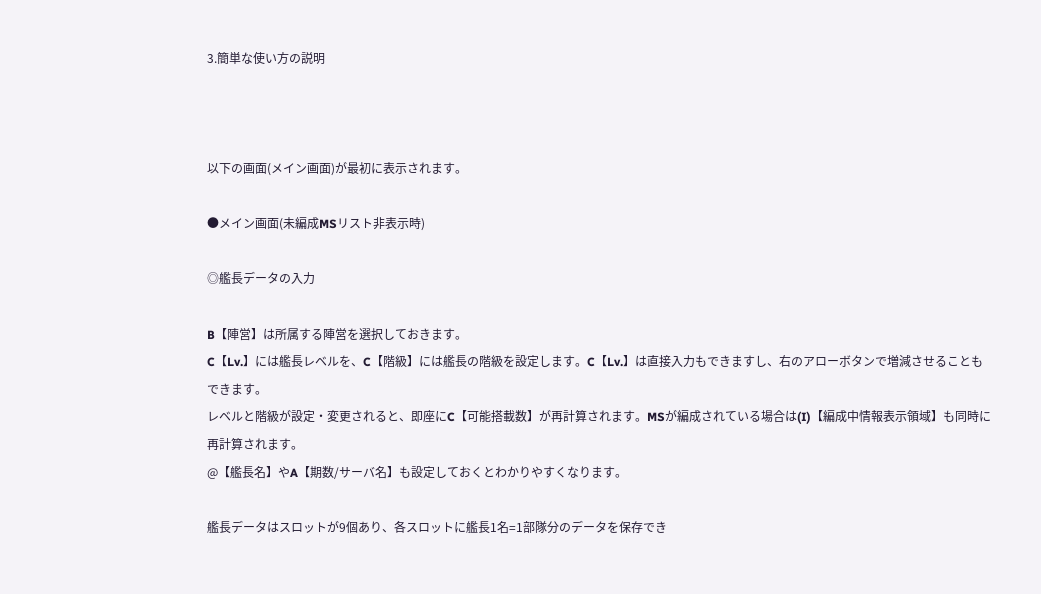3.簡単な使い方の説明



以下の画面(メイン画面)が最初に表示されます。

●メイン画面(未編成MSリスト非表示時)

◎艦長データの入力

B【陣営】は所属する陣営を選択しておきます。
C【Lv.】には艦長レベルを、C【階級】には艦長の階級を設定します。C【Lv.】は直接入力もできますし、右のアローボタンで増減させることもできます。
レベルと階級が設定・変更されると、即座にC【可能搭載数】が再計算されます。MSが編成されている場合は(I)【編成中情報表示領域】も同時に再計算されます。
@【艦長名】やA【期数/サーバ名】も設定しておくとわかりやすくなります。

艦長データはスロットが9個あり、各スロットに艦長1名=1部隊分のデータを保存でき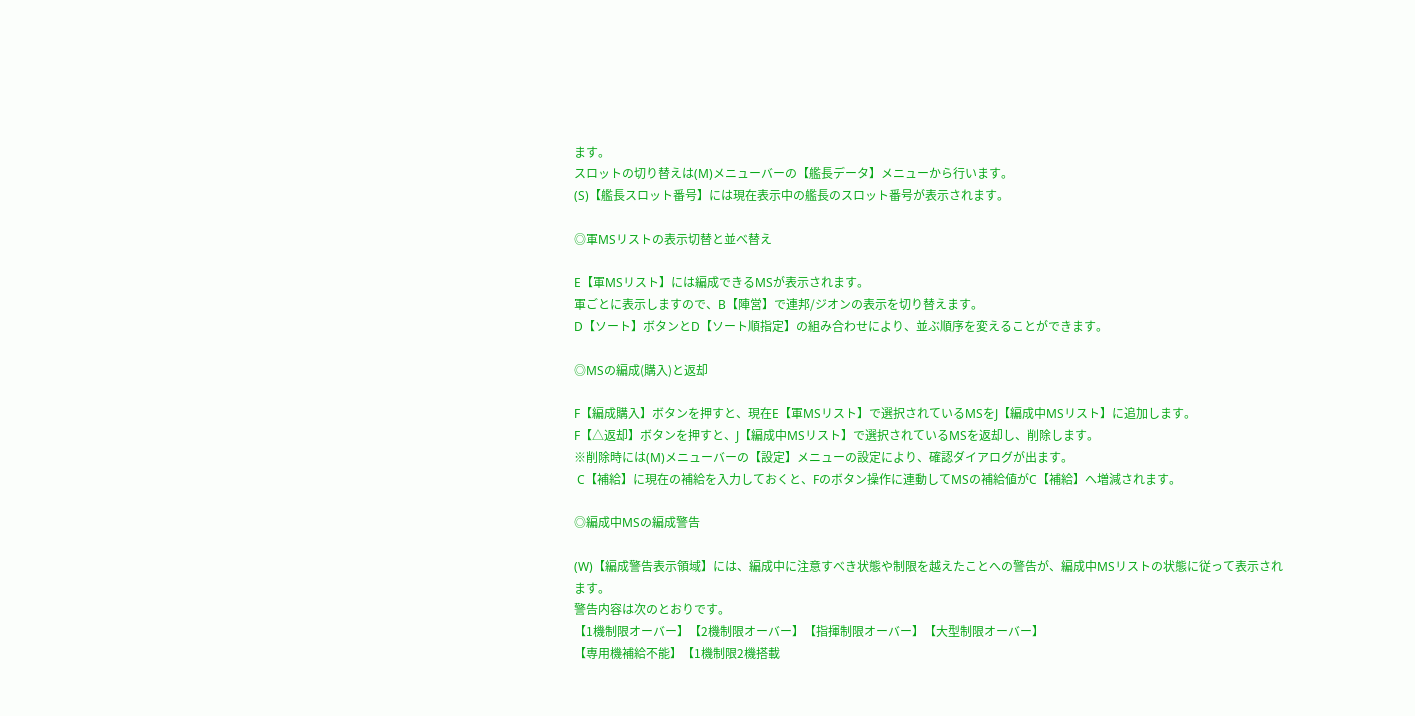ます。
スロットの切り替えは(M)メニューバーの【艦長データ】メニューから行います。
(S)【艦長スロット番号】には現在表示中の艦長のスロット番号が表示されます。

◎軍MSリストの表示切替と並べ替え

E【軍MSリスト】には編成できるMSが表示されます。
軍ごとに表示しますので、B【陣営】で連邦/ジオンの表示を切り替えます。
D【ソート】ボタンとD【ソート順指定】の組み合わせにより、並ぶ順序を変えることができます。

◎MSの編成(購入)と返却

F【編成購入】ボタンを押すと、現在E【軍MSリスト】で選択されているMSをJ【編成中MSリスト】に追加します。
F【△返却】ボタンを押すと、J【編成中MSリスト】で選択されているMSを返却し、削除します。
※削除時には(M)メニューバーの【設定】メニューの設定により、確認ダイアログが出ます。
 C【補給】に現在の補給を入力しておくと、Fのボタン操作に連動してMSの補給値がC【補給】へ増減されます。

◎編成中MSの編成警告

(W)【編成警告表示領域】には、編成中に注意すべき状態や制限を越えたことへの警告が、編成中MSリストの状態に従って表示されます。
警告内容は次のとおりです。
【1機制限オーバー】【2機制限オーバー】【指揮制限オーバー】【大型制限オーバー】
【専用機補給不能】【1機制限2機搭載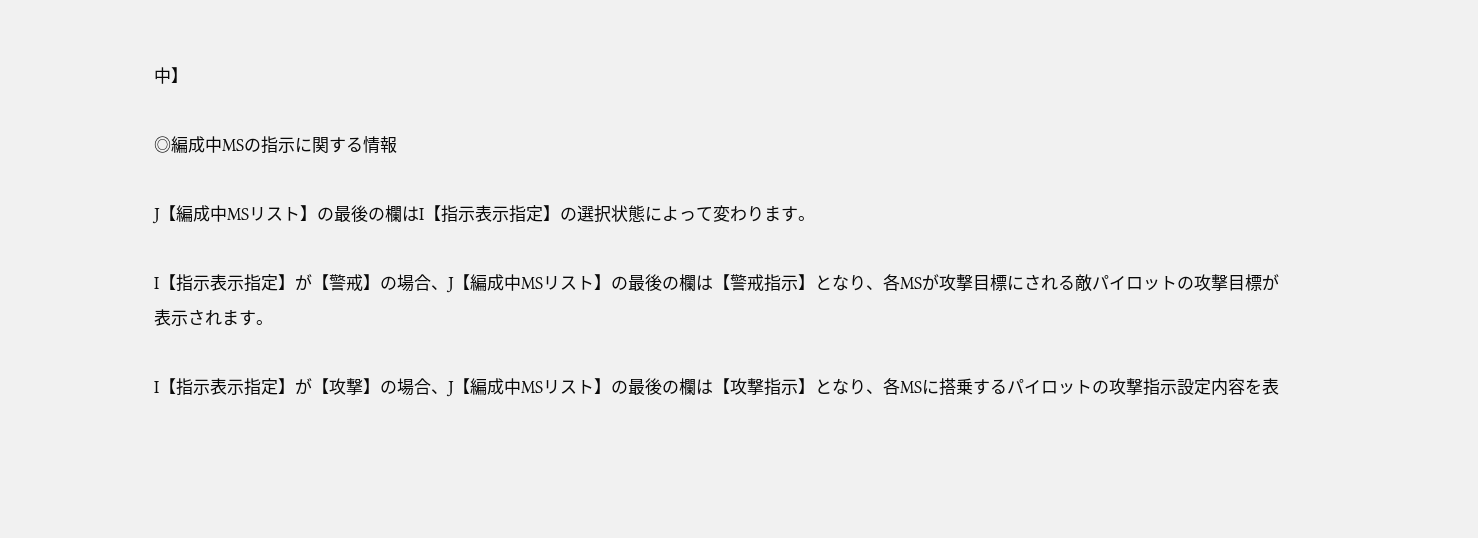中】

◎編成中MSの指示に関する情報

J【編成中MSリスト】の最後の欄はI【指示表示指定】の選択状態によって変わります。

I【指示表示指定】が【警戒】の場合、J【編成中MSリスト】の最後の欄は【警戒指示】となり、各MSが攻撃目標にされる敵パイロットの攻撃目標が表示されます。

I【指示表示指定】が【攻撃】の場合、J【編成中MSリスト】の最後の欄は【攻撃指示】となり、各MSに搭乗するパイロットの攻撃指示設定内容を表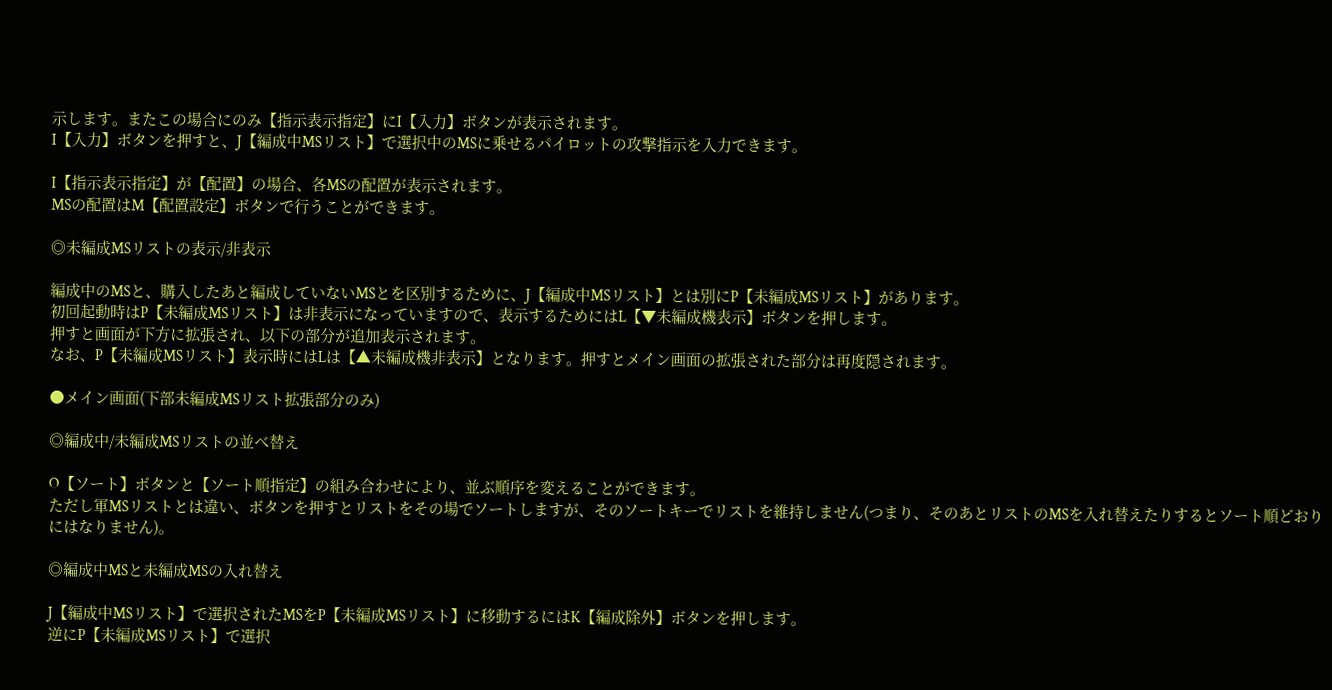示します。またこの場合にのみ【指示表示指定】にI【入力】ボタンが表示されます。
I【入力】ボタンを押すと、J【編成中MSリスト】で選択中のMSに乗せるパイロットの攻撃指示を入力できます。

I【指示表示指定】が【配置】の場合、各MSの配置が表示されます。
MSの配置はM【配置設定】ボタンで行うことができます。

◎未編成MSリストの表示/非表示

編成中のMSと、購入したあと編成していないMSとを区別するために、J【編成中MSリスト】とは別にP【未編成MSリスト】があります。
初回起動時はP【未編成MSリスト】は非表示になっていますので、表示するためにはL【▼未編成機表示】ボタンを押します。
押すと画面が下方に拡張され、以下の部分が追加表示されます。
なお、P【未編成MSリスト】表示時にはLは【▲未編成機非表示】となります。押すとメイン画面の拡張された部分は再度隠されます。

●メイン画面(下部未編成MSリスト拡張部分のみ)

◎編成中/未編成MSリストの並べ替え

O【ソート】ボタンと【ソート順指定】の組み合わせにより、並ぶ順序を変えることができます。
ただし軍MSリストとは違い、ボタンを押すとリストをその場でソートしますが、そのソートキーでリストを維持しません(つまり、そのあとリストのMSを入れ替えたりするとソート順どおりにはなりません)。

◎編成中MSと未編成MSの入れ替え

J【編成中MSリスト】で選択されたMSをP【未編成MSリスト】に移動するにはK【編成除外】ボタンを押します。
逆にP【未編成MSリスト】で選択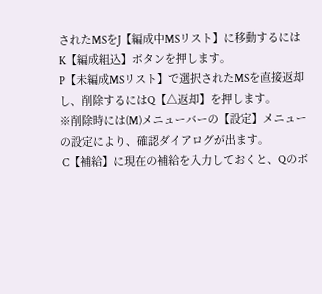されたMSをJ【編成中MSリスト】に移動するにはK【編成組込】ボタンを押します。
P【未編成MSリスト】で選択されたMSを直接返却し、削除するにはQ【△返却】を押します。
※削除時には(M)メニューバーの【設定】メニューの設定により、確認ダイアログが出ます。
 C【補給】に現在の補給を入力しておくと、Qのボ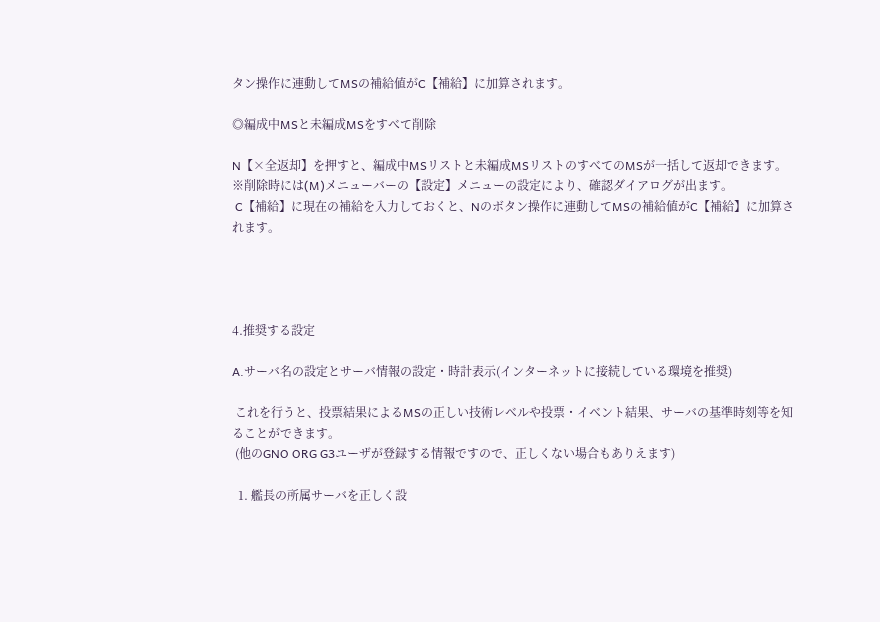タン操作に連動してMSの補給値がC【補給】に加算されます。

◎編成中MSと未編成MSをすべて削除

N【×全返却】を押すと、編成中MSリストと未編成MSリストのすべてのMSが一括して返却できます。
※削除時には(M)メニューバーの【設定】メニューの設定により、確認ダイアログが出ます。
 C【補給】に現在の補給を入力しておくと、Nのボタン操作に連動してMSの補給値がC【補給】に加算されます。




4.推奨する設定

A.サーバ名の設定とサーバ情報の設定・時計表示(インターネットに接続している環境を推奨)

 これを行うと、投票結果によるMSの正しい技術レベルや投票・イベント結果、サーバの基準時刻等を知ることができます。
 (他のGNO ORG G3ユーザが登録する情報ですので、正しくない場合もありえます)

  1. 艦長の所属サーバを正しく設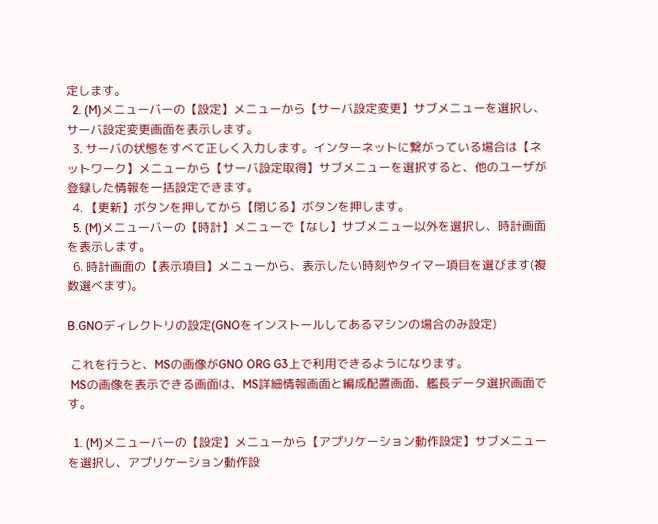定します。
  2. (M)メニューバーの【設定】メニューから【サーバ設定変更】サブメニューを選択し、サーバ設定変更画面を表示します。
  3. サーバの状態をすべて正しく入力します。インターネットに繋がっている場合は【ネットワーク】メニューから【サーバ設定取得】サブメニューを選択すると、他のユーザが登録した情報を一括設定できます。
  4. 【更新】ボタンを押してから【閉じる】ボタンを押します。
  5. (M)メニューバーの【時計】メニューで【なし】サブメニュー以外を選択し、時計画面を表示します。
  6. 時計画面の【表示項目】メニューから、表示したい時刻やタイマー項目を選びます(複数選べます)。

B.GNOディレクトリの設定(GNOをインストールしてあるマシンの場合のみ設定)

 これを行うと、MSの画像がGNO ORG G3上で利用できるようになります。
 MSの画像を表示できる画面は、MS詳細情報画面と編成配置画面、艦長データ選択画面です。

  1. (M)メニューバーの【設定】メニューから【アプリケーション動作設定】サブメニューを選択し、アプリケーション動作設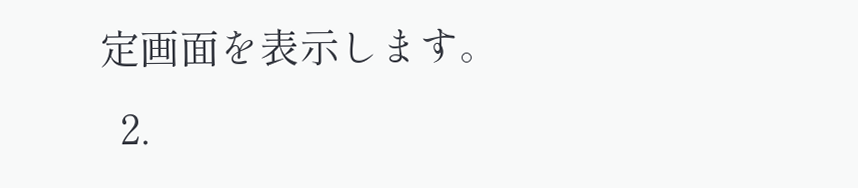定画面を表示します。
  2.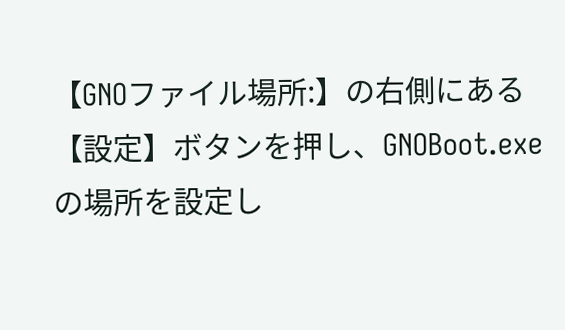【GNOファイル場所:】の右側にある【設定】ボタンを押し、GNOBoot.exeの場所を設定し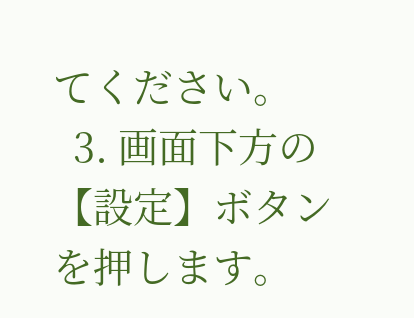てください。
  3. 画面下方の【設定】ボタンを押します。